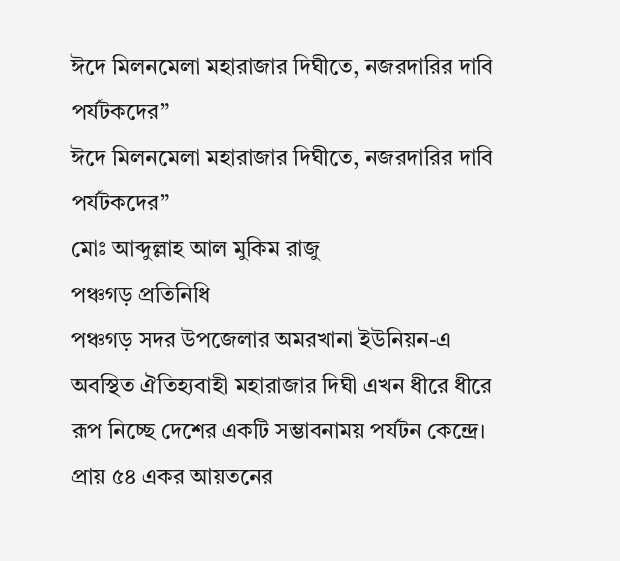ঈদে মিলনমেলা মহারাজার দিঘীতে, নজরদারির দাবি পর্যটকদের”
ঈদে মিলনমেলা মহারাজার দিঘীতে, নজরদারির দাবি পর্যটকদের”
মোঃ আব্দুল্লাহ আল মুকিম রাজু
পঞ্চগড় প্রতিনিধি
পঞ্চগড় সদর উপজেলার অমরখানা ইউনিয়ন-এ অবস্থিত ঐতিহ্যবাহী মহারাজার দিঘী এখন ধীরে ধীরে রূপ নিচ্ছে দেশের একটি সম্ভাবনাময় পর্যটন কেন্দ্রে। প্রায় ৫৪ একর আয়তনের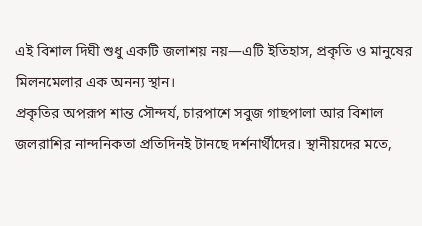এই বিশাল দিঘী শুধু একটি জলাশয় নয়—এটি ইতিহাস, প্রকৃতি ও মানুষের মিলনমেলার এক অনন্য স্থান।
প্রকৃতির অপরূপ শান্ত সৌন্দর্য, চারপাশে সবুজ গাছপালা আর বিশাল জলরাশির নান্দনিকতা প্রতিদিনই টানছে দর্শনার্থীদের। স্থানীয়দের মতে,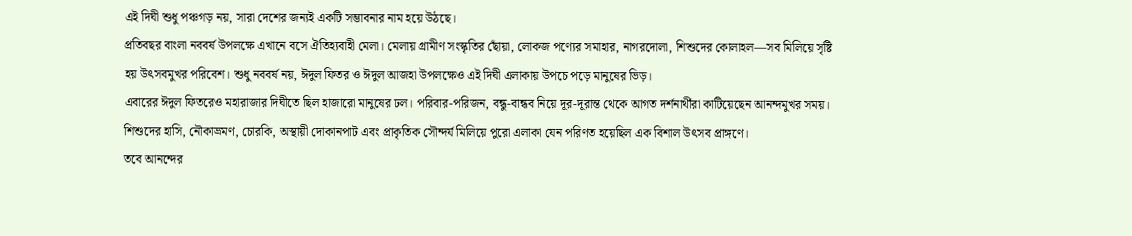এই দিঘী শুধু পঞ্চগড় নয়, সারা দেশের জন্যই একটি সম্ভাবনার নাম হয়ে উঠছে।
প্রতিবছর বাংলা নববর্ষ উপলক্ষে এখানে বসে ঐতিহ্যবাহী মেলা। মেলায় গ্রামীণ সংস্কৃতির ছোঁয়া, লোকজ পণ্যের সমাহার, নাগরদোলা, শিশুদের কোলাহল—সব মিলিয়ে সৃষ্টি হয় উৎসবমুখর পরিবেশ। শুধু নববর্ষ নয়, ঈদুল ফিতর ও ঈদুল আজহা উপলক্ষেও এই দিঘী এলাকায় উপচে পড়ে মানুষের ভিড়।
এবারের ঈদুল ফিতরেও মহারাজার দিঘীতে ছিল হাজারো মানুষের ঢল। পরিবার-পরিজন, বন্ধু-বান্ধব নিয়ে দূর-দূরান্ত থেকে আগত দর্শনার্থীরা কাটিয়েছেন আনন্দমুখর সময়। শিশুদের হাসি, নৌকাভ্রমণ, চোরকি, অস্থায়ী দোকানপাট এবং প্রাকৃতিক সৌন্দর্য মিলিয়ে পুরো এলাকা যেন পরিণত হয়েছিল এক বিশাল উৎসব প্রাঙ্গণে।
তবে আনন্দের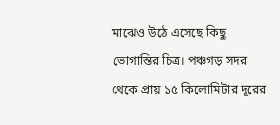মাঝেও উঠে এসেছে কিছু ভোগান্তির চিত্র। পঞ্চগড় সদর থেকে প্রায় ১৫ কিলোমিটার দূরের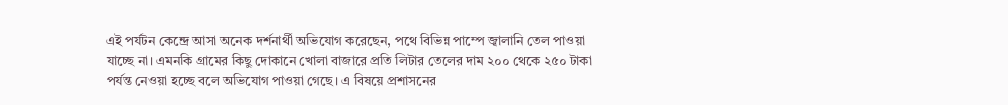এই পর্যটন কেন্দ্রে আসা অনেক দর্শনার্থী অভিযোগ করেছেন, পথে বিভিন্ন পাম্পে জ্বালানি তেল পাওয়া যাচ্ছে না। এমনকি গ্রামের কিছু দোকানে খোলা বাজারে প্রতি লিটার তেলের দাম ২০০ থেকে ২৫০ টাকা পর্যন্ত নেওয়া হচ্ছে বলে অভিযোগ পাওয়া গেছে। এ বিষয়ে প্রশাসনের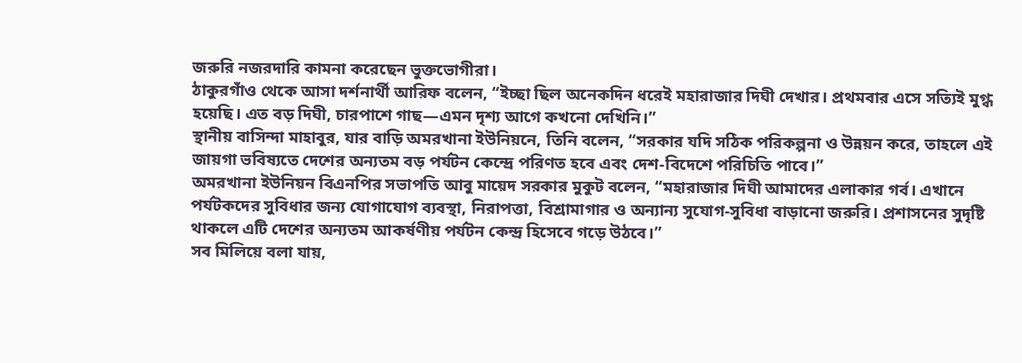জরুরি নজরদারি কামনা করেছেন ভুক্তভোগীরা।
ঠাকুরগাঁও থেকে আসা দর্শনার্থী আরিফ বলেন, “ইচ্ছা ছিল অনেকদিন ধরেই মহারাজার দিঘী দেখার। প্রথমবার এসে সত্যিই মুগ্ধ হয়েছি। এত বড় দিঘী, চারপাশে গাছ—এমন দৃশ্য আগে কখনো দেখিনি।”
স্থানীয় বাসিন্দা মাহাবুর, যার বাড়ি অমরখানা ইউনিয়নে, তিনি বলেন, “সরকার যদি সঠিক পরিকল্পনা ও উন্নয়ন করে, তাহলে এই জায়গা ভবিষ্যতে দেশের অন্যতম বড় পর্যটন কেন্দ্রে পরিণত হবে এবং দেশ-বিদেশে পরিচিতি পাবে।”
অমরখানা ইউনিয়ন বিএনপির সভাপতি আবু মায়েদ সরকার মুকুট বলেন, “মহারাজার দিঘী আমাদের এলাকার গর্ব। এখানে পর্যটকদের সুবিধার জন্য যোগাযোগ ব্যবস্থা, নিরাপত্তা, বিশ্রামাগার ও অন্যান্য সুযোগ-সুবিধা বাড়ানো জরুরি। প্রশাসনের সুদৃষ্টি থাকলে এটি দেশের অন্যতম আকর্ষণীয় পর্যটন কেন্দ্র হিসেবে গড়ে উঠবে।”
সব মিলিয়ে বলা যায়,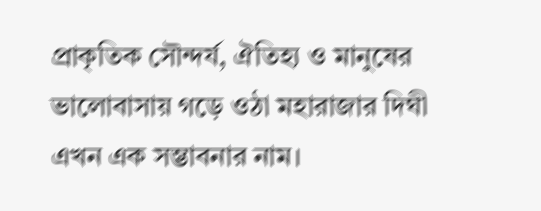প্রাকৃতিক সৌন্দর্য, ঐতিহ্য ও মানুষের ভালোবাসায় গড়ে ওঠা মহারাজার দিঘী এখন এক সম্ভাবনার নাম।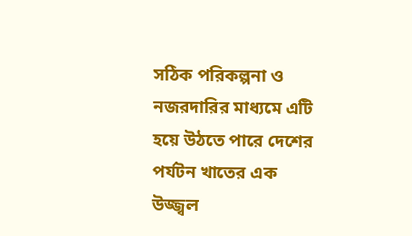সঠিক পরিকল্পনা ও নজরদারির মাধ্যমে এটি হয়ে উঠতে পারে দেশের পর্যটন খাতের এক উজ্জ্বল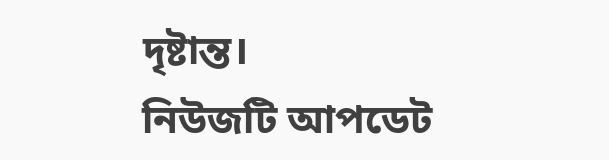দৃষ্টান্ত।
নিউজটি আপডেট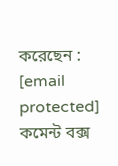করেছেন :
[email protected]
কমেন্ট বক্স